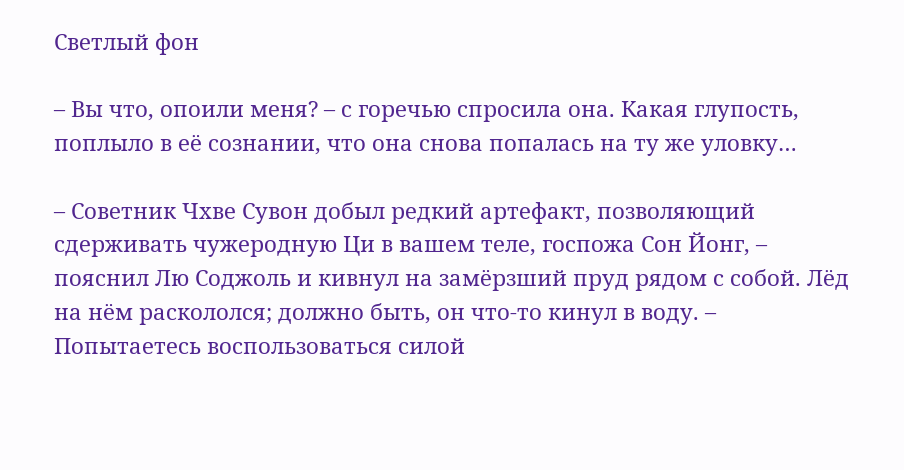Светлый фон

– Вы что, опоили меня? – с горечью спросила она. Какая глупость, поплыло в её сознании, что она снова попалась на ту же уловку…

– Советник Чхве Сувон добыл редкий артефакт, позволяющий сдерживать чужеродную Ци в вашем теле, госпожа Сон Йонг, – пояснил Лю Соджоль и кивнул на замёрзший пруд рядом с собой. Лёд на нём раскололся; должно быть, он что-то кинул в воду. – Попытаетесь воспользоваться силой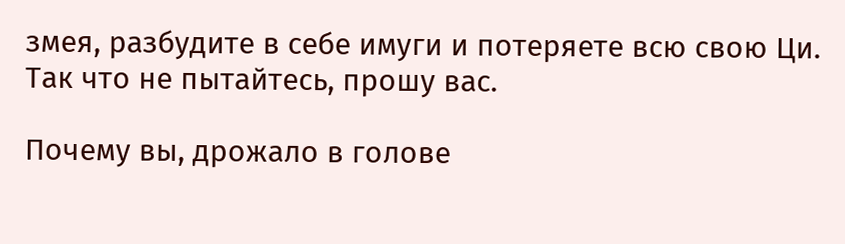змея, разбудите в себе имуги и потеряете всю свою Ци. Так что не пытайтесь, прошу вас.

Почему вы, дрожало в голове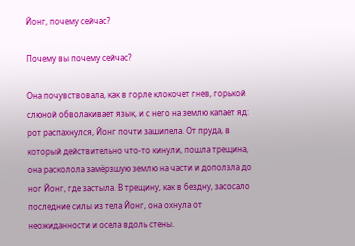Йонг, почему сейчас?

Почему вы почему сейчас?

Она почувствовала, как в горле клокочет гнев, горькой слюной обволакивает язык, и с него на землю капает яд: рот распахнулся, Йонг почти зашипела. От пруда, в который действительно что-то кинули, пошла трещина, она расколола замёрзшую землю на части и доползла до ног Йонг, где застыла. В трещину, как в бездну, засосало последние силы из тела Йонг, она охнула от неожиданности и осела вдоль стены.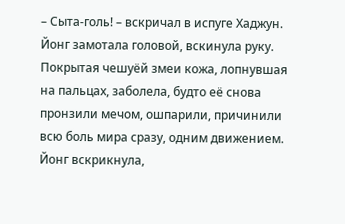– Сыта-голь! – вскричал в испуге Хаджун. Йонг замотала головой, вскинула руку. Покрытая чешуёй змеи кожа, лопнувшая на пальцах, заболела, будто её снова пронзили мечом, ошпарили, причинили всю боль мира сразу, одним движением. Йонг вскрикнула,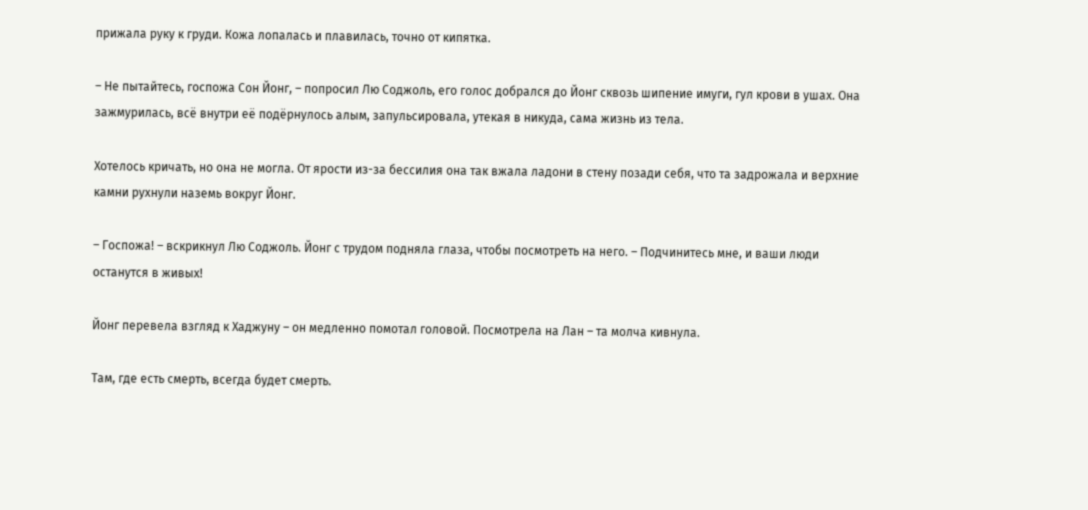прижала руку к груди. Кожа лопалась и плавилась, точно от кипятка.

– Не пытайтесь, госпожа Сон Йонг, – попросил Лю Соджоль, его голос добрался до Йонг сквозь шипение имуги, гул крови в ушах. Она зажмурилась, всё внутри её подёрнулось алым, запульсировала, утекая в никуда, сама жизнь из тела.

Хотелось кричать, но она не могла. От ярости из-за бессилия она так вжала ладони в стену позади себя, что та задрожала и верхние камни рухнули наземь вокруг Йонг.

– Госпожа! – вскрикнул Лю Соджоль. Йонг с трудом подняла глаза, чтобы посмотреть на него. – Подчинитесь мне, и ваши люди останутся в живых!

Йонг перевела взгляд к Хаджуну – он медленно помотал головой. Посмотрела на Лан – та молча кивнула.

Там, где есть смерть, всегда будет смерть.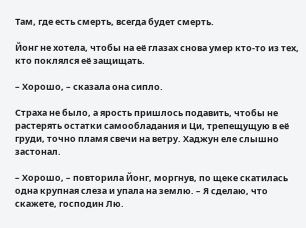Там, где есть смерть, всегда будет смерть.

Йонг не хотела, чтобы на её глазах снова умер кто-то из тех, кто поклялся её защищать.

– Хорошо, – сказала она сипло.

Страха не было, а ярость пришлось подавить, чтобы не растерять остатки самообладания и Ци, трепещущую в её груди, точно пламя свечи на ветру. Хаджун еле слышно застонал.

– Хорошо, – повторила Йонг, моргнув, по щеке скатилась одна крупная слеза и упала на землю. – Я сделаю, что скажете, господин Лю.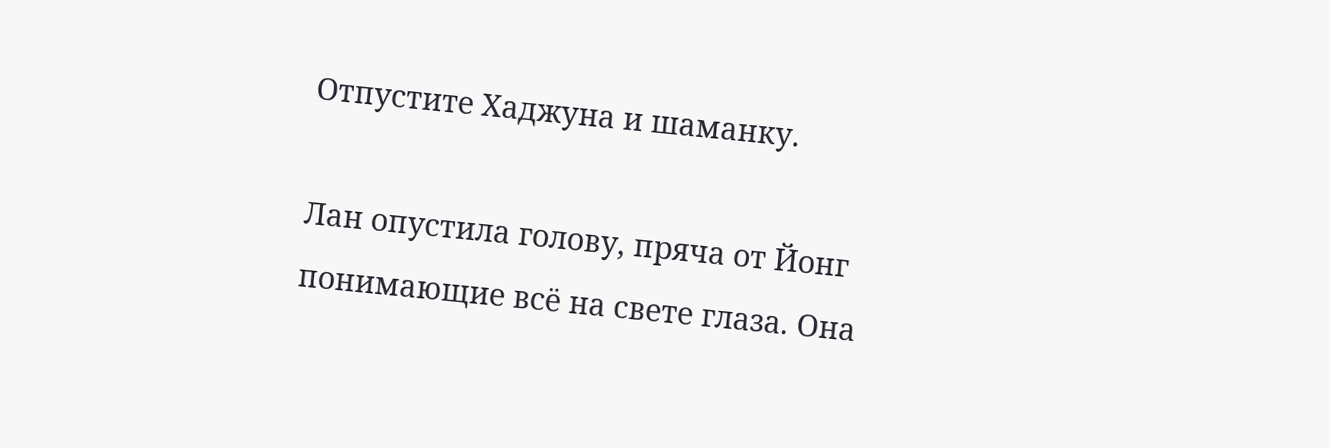Отпустите Хаджуна и шаманку.

Лан опустила голову, пряча от Йонг понимающие всё на свете глаза. Она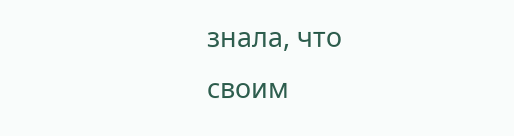знала, что своим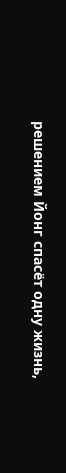решением Йонг спасёт одну жизнь,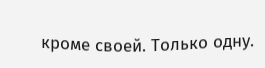кроме своей. Только одну.